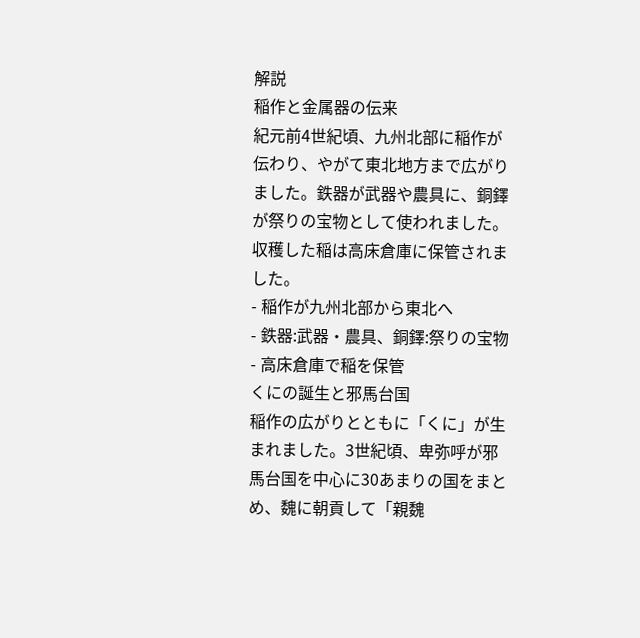解説
稲作と金属器の伝来
紀元前4世紀頃、九州北部に稲作が伝わり、やがて東北地方まで広がりました。鉄器が武器や農具に、銅鐸が祭りの宝物として使われました。収穫した稲は高床倉庫に保管されました。
- 稲作が九州北部から東北へ
- 鉄器:武器・農具、銅鐸:祭りの宝物
- 高床倉庫で稲を保管
くにの誕生と邪馬台国
稲作の広がりとともに「くに」が生まれました。3世紀頃、卑弥呼が邪馬台国を中心に30あまりの国をまとめ、魏に朝貢して「親魏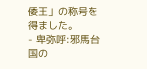倭王」の称号を得ました。
- 卑弥呼:邪馬台国の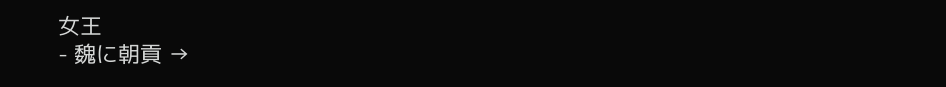女王
- 魏に朝貢 →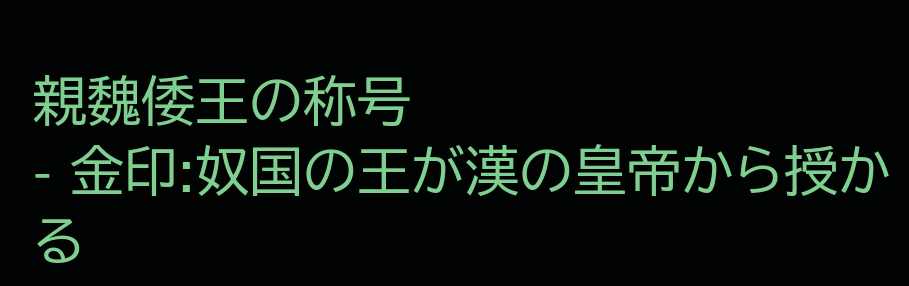親魏倭王の称号
- 金印:奴国の王が漢の皇帝から授かる